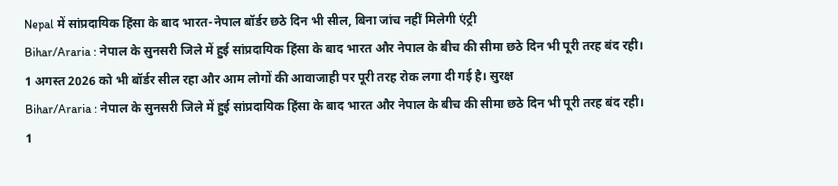Nepal में सांप्रदायिक हिंसा के बाद भारत-नेपाल बॉर्डर छठे दिन भी सील, बिना जांच नहीं मिलेगी एंट्री
Bihar/Araria : नेपाल के सुनसरी जिले में हुई सांप्रदायिक हिंसा के बाद भारत और नेपाल के बीच की सीमा छठे दिन भी पूरी तरह बंद रही। 1 अगस्त 2026 को भी बॉर्डर सील रहा और आम लोगों की आवाजाही पर पूरी तरह रोक लगा दी गई है। सुरक्ष
Bihar/Araria : नेपाल के सुनसरी जिले में हुई सांप्रदायिक हिंसा के बाद भारत और नेपाल के बीच की सीमा छठे दिन भी पूरी तरह बंद रही। 1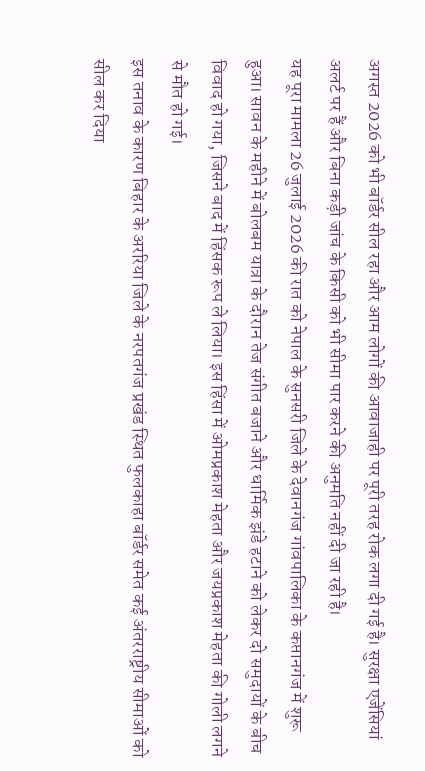अगस्त 2026 को भी बॉर्डर सील रहा और आम लोगों की आवाजाही पर पूरी तरह रोक लगा दी गई है। सुरक्षा एजेंसियां अलर्ट पर हैं और बिना कड़ी जांच के किसी को भी सीमा पार करने की अनुमति नहीं दी जा रही है।
यह पूरा मामला 26 जुलाई 2026 की रात को नेपाल के सुनसरी जिले के देवानगंज गांवपालिका के कप्तानगंज में शुरू हुआ। सावन के महीने में बोलबम यात्रा के दौरान तेज संगीत बजाने और धार्मिक झंडे हटाने को लेकर दो समुदायों के बीच विवाद हो गया, जिसने बाद में हिंसक रूप ले लिया। इस हिंसा में ओमप्रकाश मेहता और जयप्रकाश मेहता की गोली लगने से मौत हो गई।
इस तनाव के कारण बिहार के अररिया जिले के नरपतगंज प्रखंड स्थित फुलकाहा बॉर्डर समेत कई अंतरराष्ट्रीय सीमाओं को सील कर दिया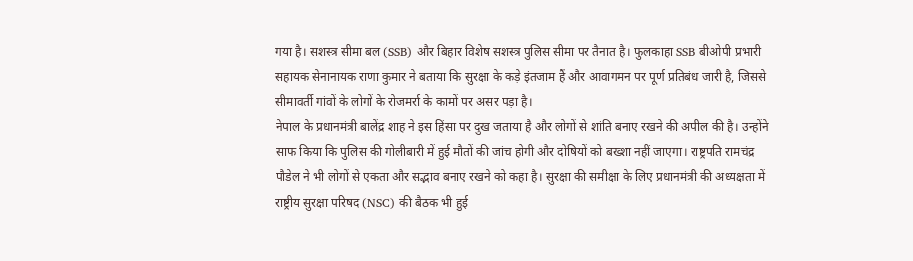गया है। सशस्त्र सीमा बल (SSB) और बिहार विशेष सशस्त्र पुलिस सीमा पर तैनात है। फुलकाहा SSB बीओपी प्रभारी सहायक सेनानायक राणा कुमार ने बताया कि सुरक्षा के कड़े इंतजाम हैं और आवागमन पर पूर्ण प्रतिबंध जारी है, जिससे सीमावर्ती गांवों के लोगों के रोजमर्रा के कामों पर असर पड़ा है।
नेपाल के प्रधानमंत्री बालेंद्र शाह ने इस हिंसा पर दुख जताया है और लोगों से शांति बनाए रखने की अपील की है। उन्होंने साफ किया कि पुलिस की गोलीबारी में हुई मौतों की जांच होगी और दोषियों को बख्शा नहीं जाएगा। राष्ट्रपति रामचंद्र पौडेल ने भी लोगों से एकता और सद्भाव बनाए रखने को कहा है। सुरक्षा की समीक्षा के लिए प्रधानमंत्री की अध्यक्षता में राष्ट्रीय सुरक्षा परिषद (NSC) की बैठक भी हुई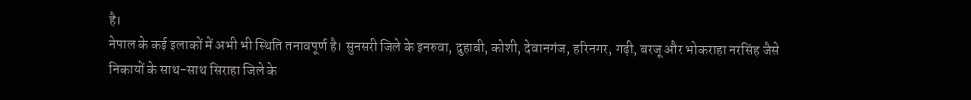है।
नेपाल के कई इलाकों में अभी भी स्थिति तनावपूर्ण है। सुनसरी जिले के इनरुवा, दुहाबी, कोशी, देवानगंज, हरिनगर, गढ़ी, बरजू और भोकराहा नरसिंह जैसे निकायों के साथ-साथ सिराहा जिले के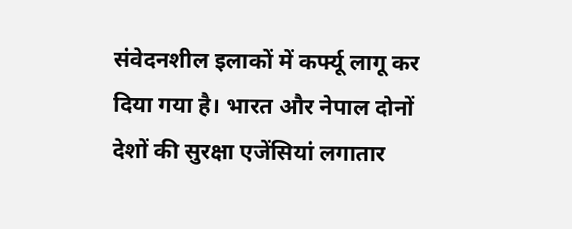संवेदनशील इलाकों में कर्फ्यू लागू कर दिया गया है। भारत और नेपाल दोनों देशों की सुरक्षा एजेंसियां लगातार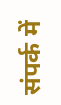संपर्क में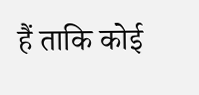हैं ताकि कोई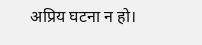अप्रिय घटना न हो।